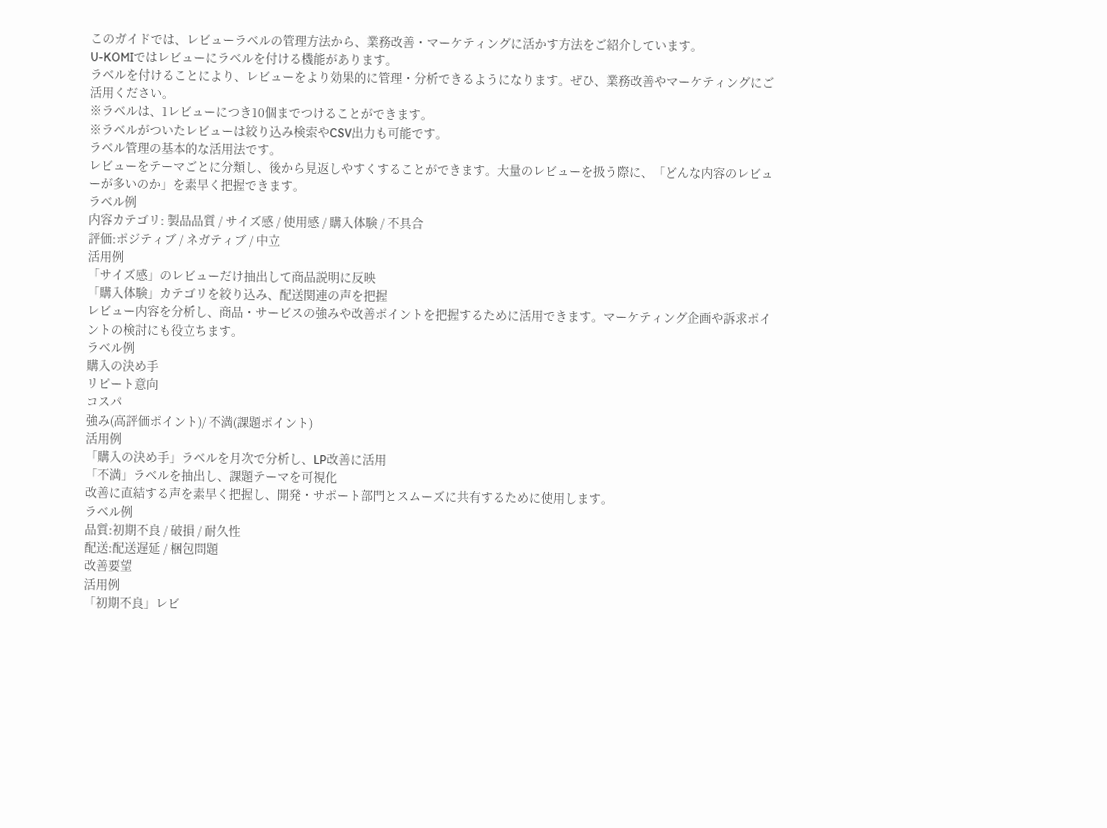このガイドでは、レビューラベルの管理方法から、業務改善・マーケティングに活かす方法をご紹介しています。
U-KOMIではレビューにラベルを付ける機能があります。
ラベルを付けることにより、レビューをより効果的に管理・分析できるようになります。ぜひ、業務改善やマーケティングにご活用ください。
※ラベルは、1レビューにつき10個までつけることができます。
※ラベルがついたレビューは絞り込み検索やCSV出力も可能です。
ラベル管理の基本的な活用法です。
レビューをテーマごとに分類し、後から見返しやすくすることができます。大量のレビューを扱う際に、「どんな内容のレビューが多いのか」を素早く把握できます。
ラベル例
内容カテゴリ: 製品品質 / サイズ感 / 使用感 / 購入体験 / 不具合
評価:ポジティブ / ネガティブ / 中立
活用例
「サイズ感」のレビューだけ抽出して商品説明に反映
「購入体験」カテゴリを絞り込み、配送関連の声を把握
レビュー内容を分析し、商品・サービスの強みや改善ポイントを把握するために活用できます。マーケティング企画や訴求ポイントの検討にも役立ちます。
ラベル例
購入の決め手
リピート意向
コスパ
強み(高評価ポイント)/ 不満(課題ポイント)
活用例
「購入の決め手」ラベルを月次で分析し、LP改善に活用
「不満」ラベルを抽出し、課題テーマを可視化
改善に直結する声を素早く把握し、開発・サポート部門とスムーズに共有するために使用します。
ラベル例
品質:初期不良 / 破損 / 耐久性
配送:配送遅延 / 梱包問題
改善要望
活用例
「初期不良」レビ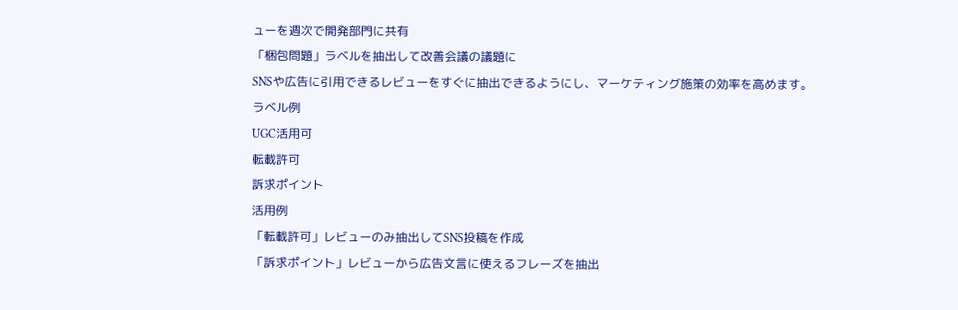ューを週次で開発部門に共有
「梱包問題」ラベルを抽出して改善会議の議題に
SNSや広告に引用できるレビューをすぐに抽出できるようにし、マーケティング施策の効率を高めます。
ラベル例
UGC活用可
転載許可
訴求ポイント
活用例
「転載許可」レビューのみ抽出してSNS投稿を作成
「訴求ポイント」レビューから広告文言に使えるフレーズを抽出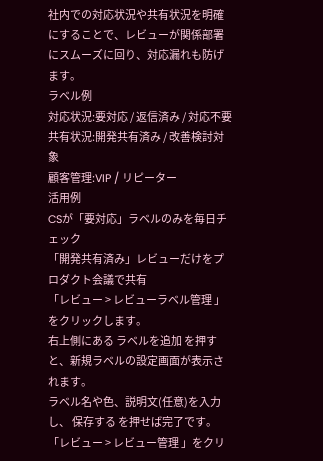社内での対応状況や共有状況を明確にすることで、レビューが関係部署にスムーズに回り、対応漏れも防げます。
ラベル例
対応状況:要対応 / 返信済み / 対応不要
共有状況:開発共有済み / 改善検討対象
顧客管理:VIP / リピーター
活用例
CSが「要対応」ラベルのみを毎日チェック
「開発共有済み」レビューだけをプロダクト会議で共有
「レビュー > レビューラベル管理 」をクリックします。
右上側にある ラベルを追加 を押すと、新規ラベルの設定画面が表示されます。
ラベル名や色、説明文(任意)を入力し、 保存する を押せば完了です。
「レビュー > レビュー管理 」をクリ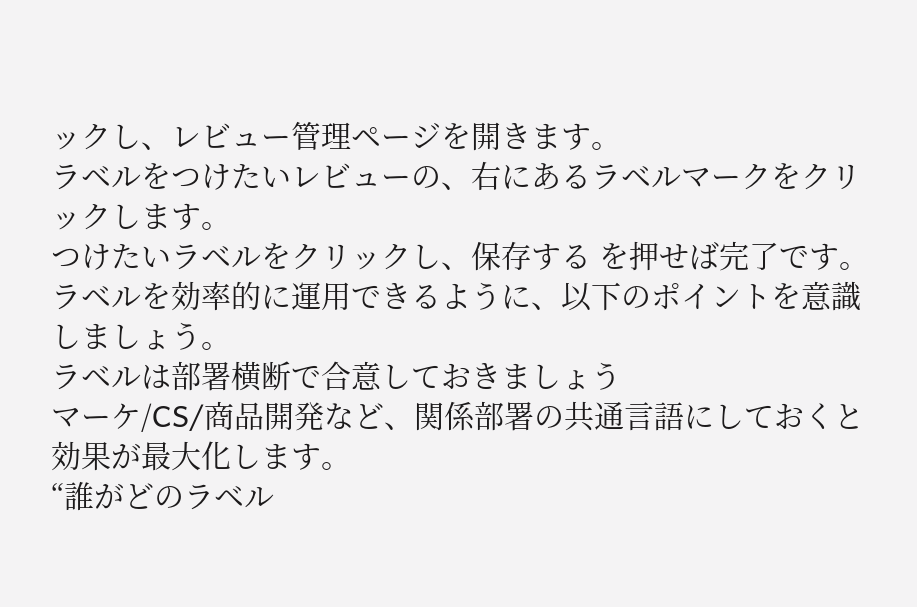ックし、レビュー管理ページを開きます。
ラベルをつけたいレビューの、右にあるラベルマークをクリックします。
つけたいラベルをクリックし、保存する を押せば完了です。
ラベルを効率的に運用できるように、以下のポイントを意識しましょう。
ラベルは部署横断で合意しておきましょう
マーケ/CS/商品開発など、関係部署の共通言語にしておくと効果が最大化します。
“誰がどのラベル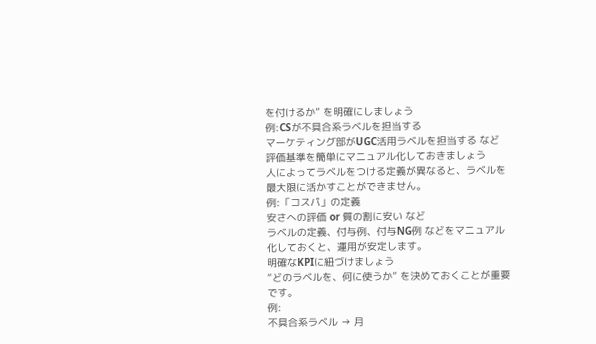を付けるか” を明確にしましょう
例:CSが不具合系ラベルを担当する
マーケティング部がUGC活用ラベルを担当する など
評価基準を簡単にマニュアル化しておきましょう
人によってラベルをつける定義が異なると、ラベルを最大限に活かすことができません。
例:「コスパ」の定義
安さへの評価 or 質の割に安い など
ラベルの定義、付与例、付与NG例 などをマニュアル化しておくと、運用が安定します。
明確なKPIに紐づけましょう
“どのラベルを、何に使うか” を決めておくことが重要です。
例:
不具合系ラベル → 月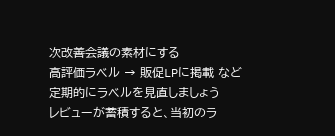次改善会議の素材にする
高評価ラベル → 販促LPに掲載 など
定期的にラベルを見直しましょう
レビューが蓄積すると、当初のラ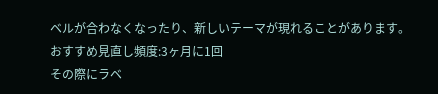ベルが合わなくなったり、新しいテーマが現れることがあります。
おすすめ見直し頻度:3ヶ月に1回
その際にラベ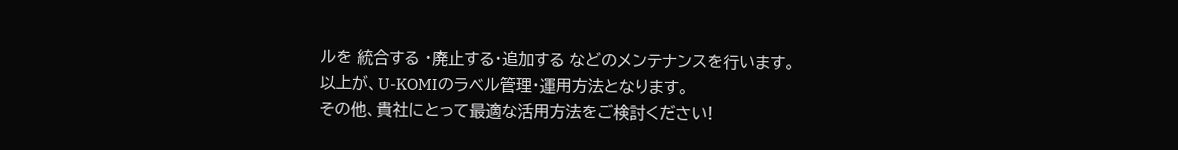ルを 統合する ・廃止する・追加する などのメンテナンスを行います。
以上が、U-KOMIのラベル管理・運用方法となります。
その他、貴社にとって最適な活用方法をご検討ください!